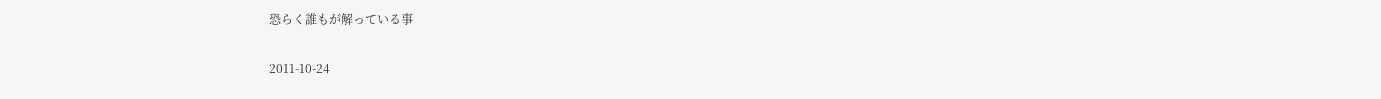恐らく誰もが解っている事

2011-10-24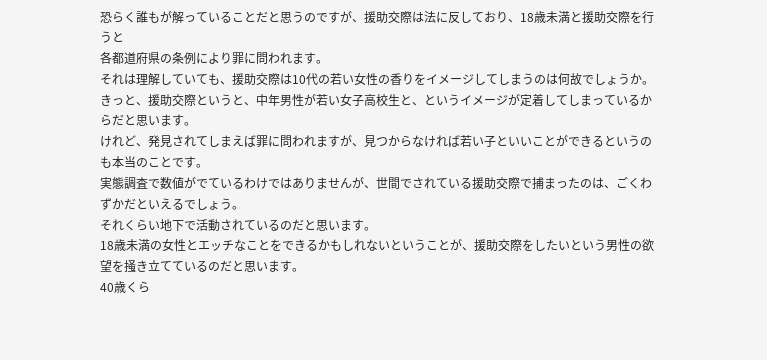恐らく誰もが解っていることだと思うのですが、援助交際は法に反しており、18歳未満と援助交際を行うと
各都道府県の条例により罪に問われます。
それは理解していても、援助交際は10代の若い女性の香りをイメージしてしまうのは何故でしょうか。
きっと、援助交際というと、中年男性が若い女子高校生と、というイメージが定着してしまっているからだと思います。
けれど、発見されてしまえば罪に問われますが、見つからなければ若い子といいことができるというのも本当のことです。
実態調査で数値がでているわけではありませんが、世間でされている援助交際で捕まったのは、ごくわずかだといえるでしょう。
それくらい地下で活動されているのだと思います。
18歳未満の女性とエッチなことをできるかもしれないということが、援助交際をしたいという男性の欲望を掻き立てているのだと思います。
40歳くら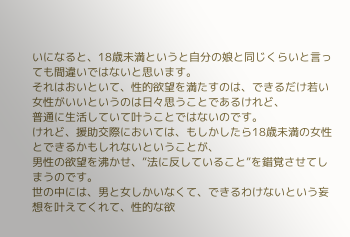いになると、18歳未満というと自分の娘と同じくらいと言っても間違いではないと思います。
それはおいといて、性的欲望を満たすのは、できるだけ若い女性がいいというのは日々思うことであるけれど、
普通に生活していて叶うことではないのです。
けれど、援助交際においては、もしかしたら18歳未満の女性とできるかもしれないということが、
男性の欲望を沸かせ、”法に反していること”を錯覚させてしまうのです。
世の中には、男と女しかいなくて、できるわけないという妄想を叶えてくれて、性的な欲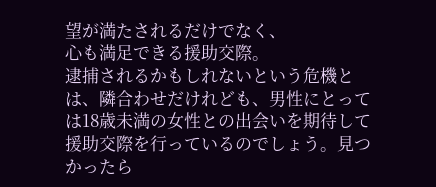望が満たされるだけでなく、
心も満足できる援助交際。
逮捕されるかもしれないという危機とは、隣合わせだけれども、男性にとっては18歳未満の女性との出会いを期待して
援助交際を行っているのでしょう。見つかったら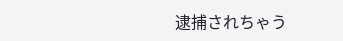逮捕されちゃう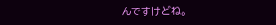んですけどね。